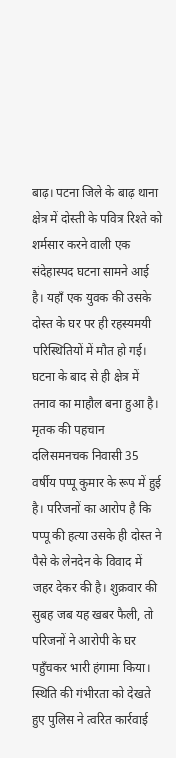बाढ़। पटना जिले के बाढ़ थाना क्षेत्र में दोस्ती के पवित्र रिश्ते को शर्मसार करने वाली एक संदेहास्पद घटना सामने आई है। यहाँ एक युवक की उसके दोस्त के घर पर ही रहस्यमयी परिस्थितियों में मौत हो गई। घटना के बाद से ही क्षेत्र में तनाव का माहौल बना हुआ है। मृतक की पहचान दलिसमनचक निवासी 35 वर्षीय पप्पू कुमार के रूप में हुई है। परिजनों का आरोप है कि पप्पू की हत्या उसके ही दोस्त ने पैसे के लेनदेन के विवाद में जहर देकर की है। शुक्रवार की सुबह जब यह खबर फैली, तो परिजनों ने आरोपी के घर पहुँचकर भारी हंगामा किया। स्थिति की गंभीरता को देखते हुए पुलिस ने त्वरित कार्रवाई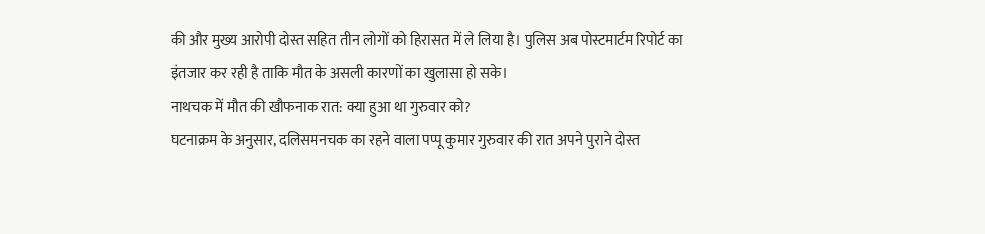की और मुख्य आरोपी दोस्त सहित तीन लोगों को हिरासत में ले लिया है। पुलिस अब पोस्टमार्टम रिपोर्ट का इंतजार कर रही है ताकि मौत के असली कारणों का खुलासा हो सके।
नाथचक में मौत की खौफनाक रात: क्या हुआ था गुरुवार को?
घटनाक्रम के अनुसार, दलिसमनचक का रहने वाला पप्पू कुमार गुरुवार की रात अपने पुराने दोस्त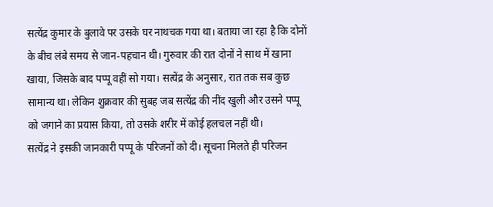सत्येंद्र कुमार के बुलावे पर उसके घर नाथचक गया था। बताया जा रहा है कि दोनों के बीच लंबे समय से जान-पहचान थी। गुरुवार की रात दोनों ने साथ में खाना खाया, जिसके बाद पप्पू वहीं सो गया। सत्येंद्र के अनुसार, रात तक सब कुछ सामान्य था। लेकिन शुक्रवार की सुबह जब सत्येंद्र की नींद खुली और उसने पप्पू को जगाने का प्रयास किया, तो उसके शरीर में कोई हलचल नहीं थी।
सत्येंद्र ने इसकी जानकारी पप्पू के परिजनों को दी। सूचना मिलते ही परिजन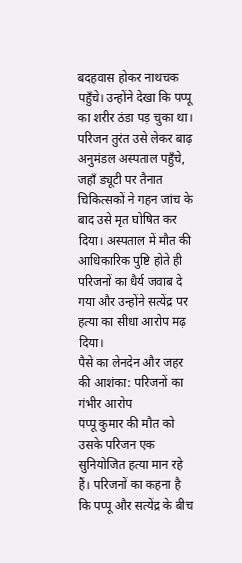बदहवास होकर नाथचक पहुँचे। उन्होंने देखा कि पप्पू का शरीर ठंडा पड़ चुका था। परिजन तुरंत उसे लेकर बाढ़ अनुमंडल अस्पताल पहुँचे, जहाँ ड्यूटी पर तैनात चिकित्सकों ने गहन जांच के बाद उसे मृत घोषित कर दिया। अस्पताल में मौत की आधिकारिक पुष्टि होते ही परिजनों का धैर्य जवाब दे गया और उन्होंने सत्येंद्र पर हत्या का सीधा आरोप मढ़ दिया।
पैसे का लेनदेन और जहर की आशंका: परिजनों का गंभीर आरोप
पप्पू कुमार की मौत को उसके परिजन एक सुनियोजित हत्या मान रहे हैं। परिजनों का कहना है कि पप्पू और सत्येंद्र के बीच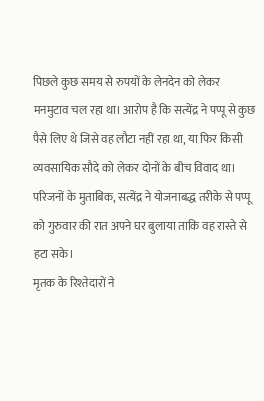पिछले कुछ समय से रुपयों के लेनदेन को लेकर मनमुटाव चल रहा था। आरोप है कि सत्येंद्र ने पप्पू से कुछ पैसे लिए थे जिसे वह लौटा नहीं रहा था, या फिर किसी व्यवसायिक सौदे को लेकर दोनों के बीच विवाद था। परिजनों के मुताबिक, सत्येंद्र ने योजनाबद्ध तरीके से पप्पू को गुरुवार की रात अपने घर बुलाया ताकि वह रास्ते से हटा सके।
मृतक के रिश्तेदारों ने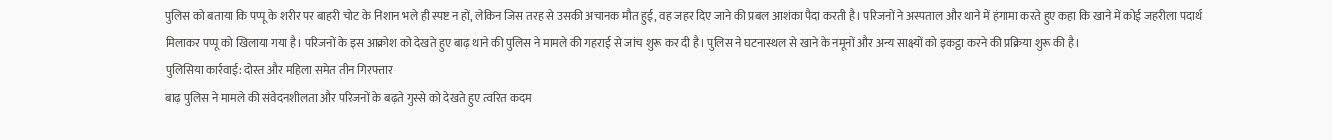पुलिस को बताया कि पप्पू के शरीर पर बाहरी चोट के निशान भले ही स्पष्ट न हों, लेकिन जिस तरह से उसकी अचानक मौत हुई, वह जहर दिए जाने की प्रबल आशंका पैदा करती है। परिजनों ने अस्पताल और थाने में हंगामा करते हुए कहा कि खाने में कोई जहरीला पदार्थ मिलाकर पप्पू को खिलाया गया है। परिजनों के इस आक्रोश को देखते हुए बाढ़ थाने की पुलिस ने मामले की गहराई से जांच शुरू कर दी है। पुलिस ने घटनास्थल से खाने के नमूनों और अन्य साक्ष्यों को इकट्ठा करने की प्रक्रिया शुरू की है।
पुलिसिया कार्रवाई: दोस्त और महिला समेत तीन गिरफ्तार
बाढ़ पुलिस ने मामले की संवेदनशीलता और परिजनों के बढ़ते गुस्से को देखते हुए त्वरित कदम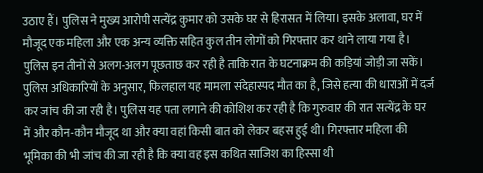उठाए हैं। पुलिस ने मुख्य आरोपी सत्येंद्र कुमार को उसके घर से हिरासत में लिया। इसके अलावा, घर में मौजूद एक महिला और एक अन्य व्यक्ति सहित कुल तीन लोगों को गिरफ्तार कर थाने लाया गया है। पुलिस इन तीनों से अलग-अलग पूछताछ कर रही है ताकि रात के घटनाक्रम की कड़ियां जोड़ी जा सकें।
पुलिस अधिकारियों के अनुसार, फिलहाल यह मामला संदेहास्पद मौत का है, जिसे हत्या की धाराओं में दर्ज कर जांच की जा रही है। पुलिस यह पता लगाने की कोशिश कर रही है कि गुरुवार की रात सत्येंद्र के घर में और कौन-कौन मौजूद था और क्या वहां किसी बात को लेकर बहस हुई थी। गिरफ्तार महिला की भूमिका की भी जांच की जा रही है कि क्या वह इस कथित साजिश का हिस्सा थी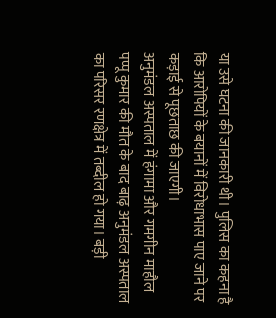या उसे घटना की जानकारी थी। पुलिस का कहना है कि आरोपियों के बयानों में विरोधाभास पाए जाने पर कड़ाई से पूछताछ की जाएगी।
अनुमंडल अस्पताल में हंगामा और गमगीन माहौल
पप्पू कुमार की मौत के बाद बाढ़ अनुमंडल अस्पताल का परिसर रणक्षेत्र में तब्दील हो गया। बड़ी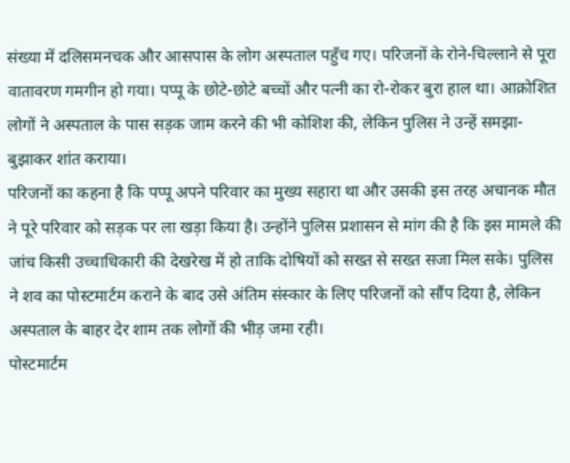संख्या में दलिसमनचक और आसपास के लोग अस्पताल पहुँच गए। परिजनों के रोने-चिल्लाने से पूरा वातावरण गमगीन हो गया। पप्पू के छोटे-छोटे बच्चों और पत्नी का रो-रोकर बुरा हाल था। आक्रोशित लोगों ने अस्पताल के पास सड़क जाम करने की भी कोशिश की, लेकिन पुलिस ने उन्हें समझा-बुझाकर शांत कराया।
परिजनों का कहना है कि पप्पू अपने परिवार का मुख्य सहारा था और उसकी इस तरह अचानक मौत ने पूरे परिवार को सड़क पर ला खड़ा किया है। उन्होंने पुलिस प्रशासन से मांग की है कि इस मामले की जांच किसी उच्चाधिकारी की देखरेख में हो ताकि दोषियों को सख्त से सख्त सजा मिल सके। पुलिस ने शव का पोस्टमार्टम कराने के बाद उसे अंतिम संस्कार के लिए परिजनों को सौंप दिया है, लेकिन अस्पताल के बाहर देर शाम तक लोगों की भीड़ जमा रही।
पोस्टमार्टम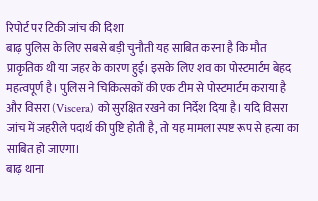रिपोर्ट पर टिकी जांच की दिशा
बाढ़ पुलिस के लिए सबसे बड़ी चुनौती यह साबित करना है कि मौत प्राकृतिक थी या जहर के कारण हुई। इसके लिए शव का पोस्टमार्टम बेहद महत्वपूर्ण है। पुलिस ने चिकित्सकों की एक टीम से पोस्टमार्टम कराया है और विसरा (Viscera) को सुरक्षित रखने का निर्देश दिया है। यदि विसरा जांच में जहरीले पदार्थ की पुष्टि होती है, तो यह मामला स्पष्ट रूप से हत्या का साबित हो जाएगा।
बाढ़ थाना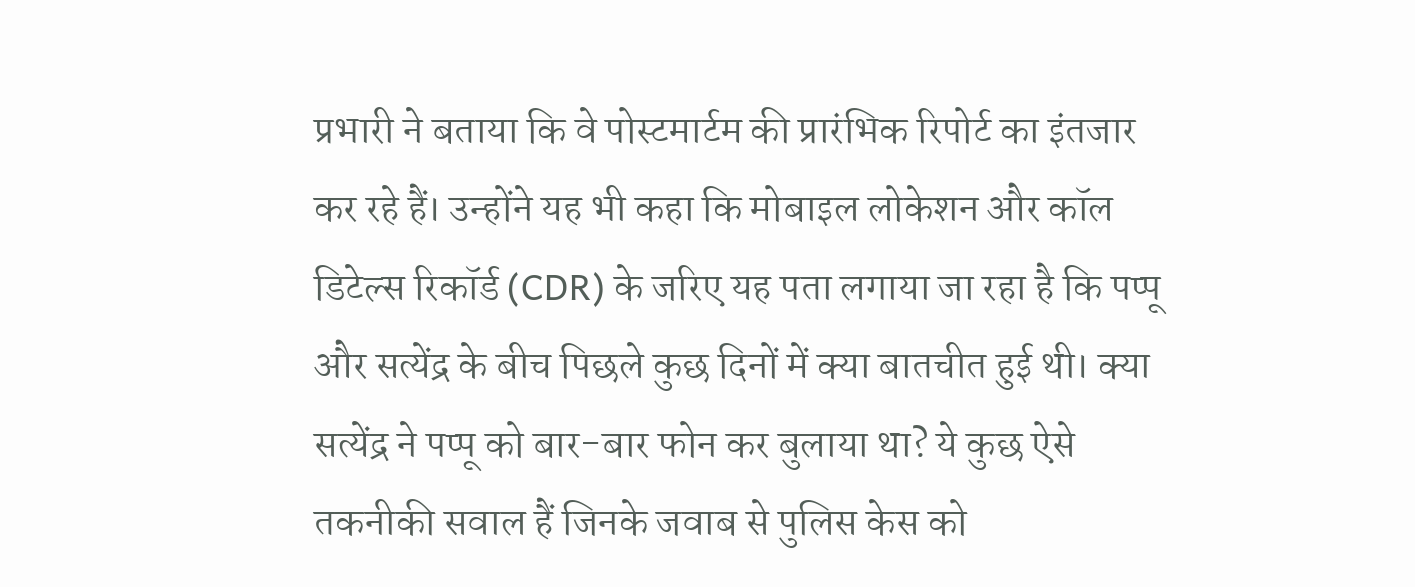प्रभारी ने बताया कि वे पोस्टमार्टम की प्रारंभिक रिपोर्ट का इंतजार कर रहे हैं। उन्होंने यह भी कहा कि मोबाइल लोकेशन और कॉल डिटेल्स रिकॉर्ड (CDR) के जरिए यह पता लगाया जा रहा है कि पप्पू और सत्येंद्र के बीच पिछले कुछ दिनों में क्या बातचीत हुई थी। क्या सत्येंद्र ने पप्पू को बार-बार फोन कर बुलाया था? ये कुछ ऐसे तकनीकी सवाल हैं जिनके जवाब से पुलिस केस को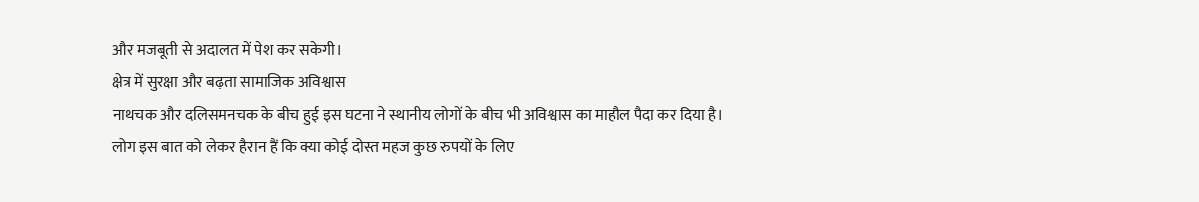और मजबूती से अदालत में पेश कर सकेगी।
क्षेत्र में सुरक्षा और बढ़ता सामाजिक अविश्वास
नाथचक और दलिसमनचक के बीच हुई इस घटना ने स्थानीय लोगों के बीच भी अविश्वास का माहौल पैदा कर दिया है। लोग इस बात को लेकर हैरान हैं कि क्या कोई दोस्त महज कुछ रुपयों के लिए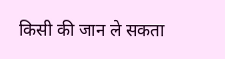किसी की जान ले सकता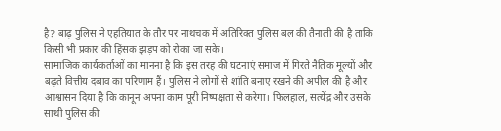है? बाढ़ पुलिस ने एहतियात के तौर पर नाथचक में अतिरिक्त पुलिस बल की तैनाती की है ताकि किसी भी प्रकार की हिंसक झड़प को रोका जा सके।
सामाजिक कार्यकर्ताओं का मानना है कि इस तरह की घटनाएं समाज में गिरते नैतिक मूल्यों और बढ़ते वित्तीय दबाव का परिणाम हैं। पुलिस ने लोगों से शांति बनाए रखने की अपील की है और आश्वासन दिया है कि कानून अपना काम पूरी निष्पक्षता से करेगा। फिलहाल, सत्येंद्र और उसके साथी पुलिस की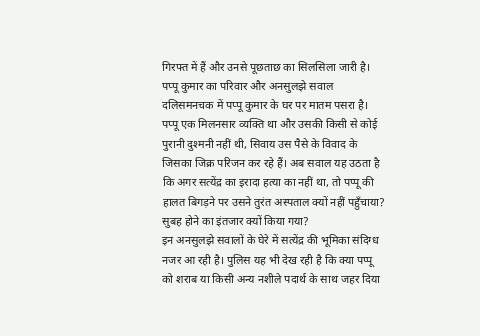गिरफ्त में हैं और उनसे पूछताछ का सिलसिला जारी है।
पप्पू कुमार का परिवार और अनसुलझे सवाल
दलिसमनचक में पप्पू कुमार के घर पर मातम पसरा है। पप्पू एक मिलनसार व्यक्ति था और उसकी किसी से कोई पुरानी दुश्मनी नहीं थी, सिवाय उस पैसे के विवाद के जिसका जिक्र परिजन कर रहे हैं। अब सवाल यह उठता है कि अगर सत्येंद्र का इरादा हत्या का नहीं था, तो पप्पू की हालत बिगड़ने पर उसने तुरंत अस्पताल क्यों नहीं पहुँचाया? सुबह होने का इंतजार क्यों किया गया?
इन अनसुलझे सवालों के घेरे में सत्येंद्र की भूमिका संदिग्ध नजर आ रही है। पुलिस यह भी देख रही है कि क्या पप्पू को शराब या किसी अन्य नशीले पदार्थ के साथ जहर दिया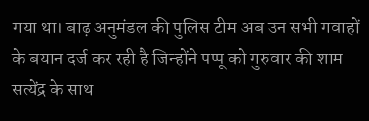गया था। बाढ़ अनुमंडल की पुलिस टीम अब उन सभी गवाहों के बयान दर्ज कर रही है जिन्होंने पप्पू को गुरुवार की शाम सत्येंद्र के साथ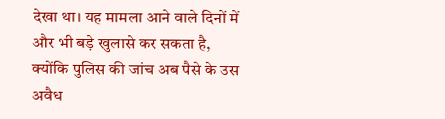देखा था। यह मामला आने वाले दिनों में और भी बड़े खुलासे कर सकता है, क्योंकि पुलिस की जांच अब पैसे के उस अवैध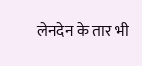लेनदेन के तार भी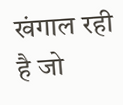खंगाल रही है जो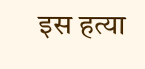इस हत्या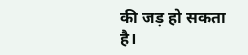की जड़ हो सकता है।